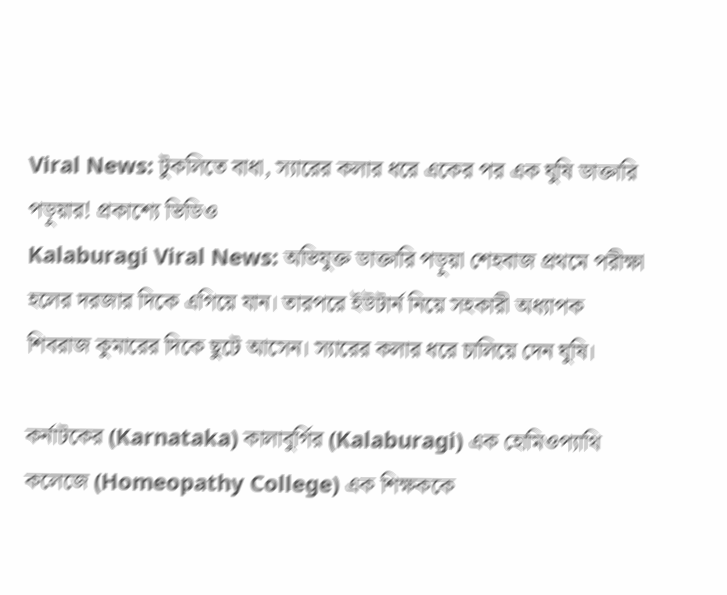Viral News: টুকলিতে বাধা, স্যারের কলার ধরে একের পর এক ঘুষি ডাক্তারি পড়ুয়ার! প্রকাশ্যে ভিডিও
Kalaburagi Viral News: অভিযুক্ত ডাক্তারি পড়ুয়া শেহবাজ প্রথমে পরীক্ষা হলের দরজার দিকে এগিয়ে যান। তারপরে ইউটার্ন নিয়ে সহকারী অধ্যাপক শিবরাজ কুমারের দিকে ছুটে আসেন। স্যারের কলার ধরে চালিয়ে দেন ঘুষি।

কর্নাটকের (Karnataka) কালাবুর্গির (Kalaburagi) এক হোমিওপ্যাথি কলেজে (Homeopathy College) এক শিক্ষককে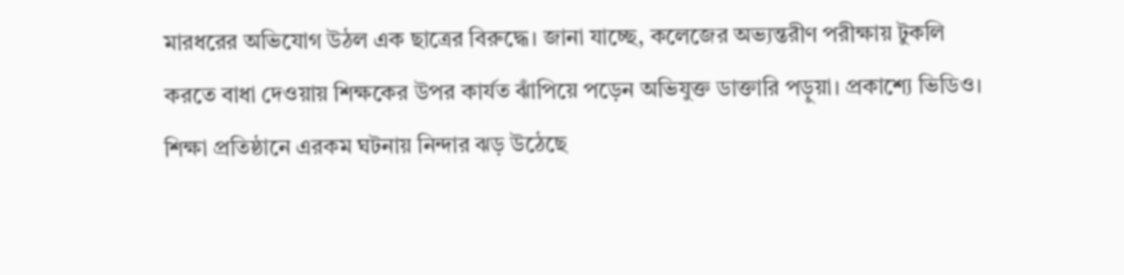মারধরের অভিযোগ উঠল এক ছাত্রের বিরুদ্ধে। জানা যাচ্ছে, কলেজের অভ্যন্তরীণ পরীক্ষায় টুকলি করতে বাধা দেওয়ায় শিক্ষকের উপর কার্যত ঝাঁপিয়ে পড়েন অভিযুক্ত ডাক্তারি পড়ুয়া। প্রকাশ্যে ভিডিও। শিক্ষা প্রতিষ্ঠানে এরকম ঘটনায় নিন্দার ঝড় উঠেছে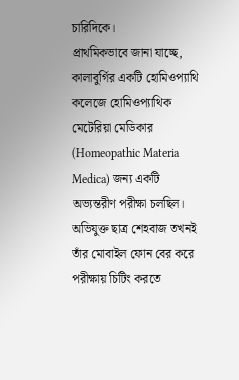চারিদিকে।
প্রাথমিকভাবে জানা যাচ্ছে, কালাবুর্গির একটি হোমিওপ্যাথি কলেজে হোমিওপ্যাথিক মেটেরিয়া মেডিকার (Homeopathic Materia Medica) জন্য একটি অভ্যন্তরীণ পরীক্ষা চলছিল। অভিযুক্ত ছাত্র শেহবাজ তখনই তাঁর মোবাইল ফোন বের করে পরীক্ষায় চিটিং করতে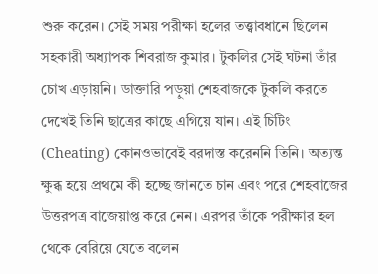শুরু করেন। সেই সময় পরীক্ষা হলের তত্ত্বাবধানে ছিলেন সহকারী অধ্যাপক শিবরাজ কুমার। টুকলির সেই ঘটনা তাঁর চোখ এড়ায়নি। ডাক্তারি পড়ুয়া শেহবাজকে টুকলি করতে দেখেই তিনি ছাত্রের কাছে এগিয়ে যান। এই চিটিং (Cheating) কোনওভাবেই বরদাস্ত করেননি তিনি। অত্যন্ত ক্ষুব্ধ হয়ে প্রথমে কী হচ্ছে জানতে চান এবং পরে শেহবাজের উত্তরপত্র বাজেয়াপ্ত করে নেন। এরপর তাঁকে পরীক্ষার হল থেকে বেরিয়ে যেতে বলেন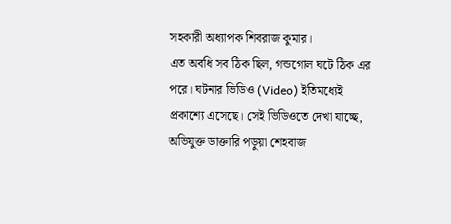সহকারী অধ্যাপক শিবরাজ কুমার।
এত অবধি সব ঠিক ছিল, গন্ডগোল ঘটে ঠিক এর পরে। ঘটনার ভিডিও (Video) ইতিমধ্যেই প্রকাশ্যে এসেছে। সেই ভিডিওতে দেখা যাচ্ছে, অভিযুক্ত ডাক্তারি পড়ুয়া শেহবাজ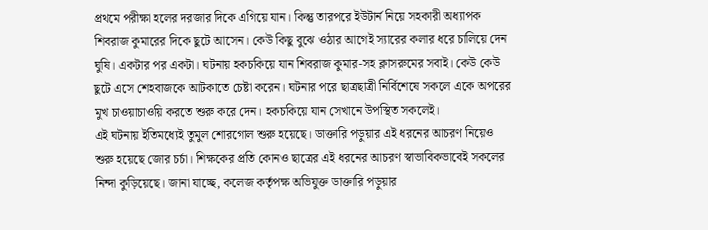প্রথমে পরীক্ষা হলের দরজার দিকে এগিয়ে যান। কিন্তু তারপরে ইউটার্ন নিয়ে সহকারী অধ্যাপক শিবরাজ কুমারের দিকে ছুটে আসেন। কেউ কিছু বুঝে ওঠার আগেই স্যারের কলার ধরে চালিয়ে দেন ঘুষি। একটার পর একটা। ঘটনায় হকচকিয়ে যান শিবরাজ কুমার-সহ ক্লাসরুমের সবাই। কেউ কেউ ছুটে এসে শেহবাজকে আটকাতে চেষ্টা করেন। ঘটনার পরে ছাত্রছাত্রী নির্বিশেষে সকলে একে অপরের মুখ চাওয়াচাওয়ি করতে শুরু করে দেন। হকচকিয়ে যান সেখানে উপস্থিত সকলেই।
এই ঘটনায় ইতিমধ্যেই তুমুল শোরগোল শুরু হয়েছে। ডাক্তারি পড়ুয়ার এই ধরনের আচরণ নিয়েও শুরু হয়েছে জোর চর্চা। শিক্ষকের প্রতি কোনও ছাত্রের এই ধরনের আচরণ স্বাভাবিকভাবেই সকলের নিন্দা কুড়িয়েছে। জানা যাচ্ছে, কলেজ কর্তৃপক্ষ অভিযুক্ত ডাক্তারি পড়ুয়ার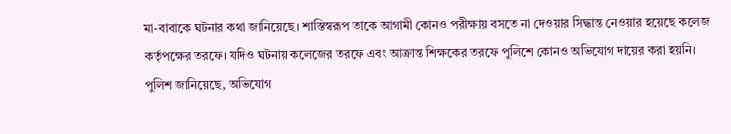মা-বাবাকে ঘটনার কথা জানিয়েছে। শাস্তিস্বরূপ তাকে আগামী কোনও পরীক্ষায় বসতে না দেওয়ার সিদ্ধান্ত নেওয়ার হয়েছে কলেজ কর্তৃপক্ষের তরফে। যদিও ঘটনায় কলেজের তরফে এবং আক্রান্ত শিক্ষকের তরফে পুলিশে কোনও অভিযোগ দায়ের করা হয়নি। পুলিশ জানিয়েছে, অভিযোগ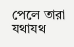পেলে তারা যথাযথ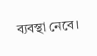ব্যবস্থা নেবে।